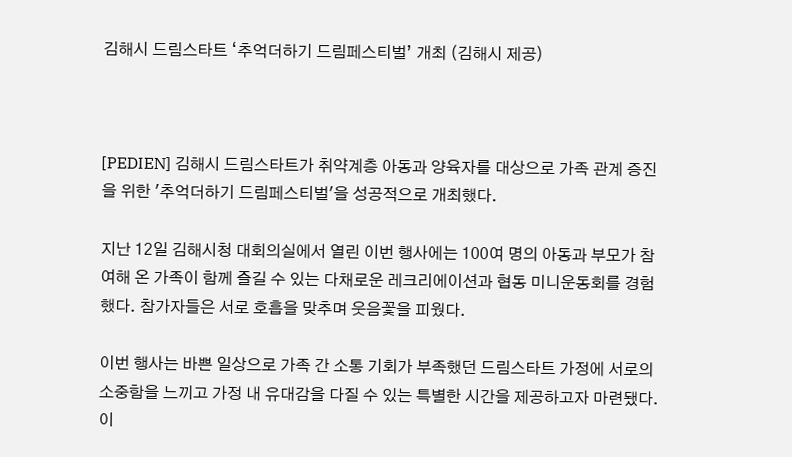김해시 드림스타트 ‘추억더하기 드림페스티벌’ 개최 (김해시 제공)



[PEDIEN] 김해시 드림스타트가 취약계층 아동과 양육자를 대상으로 가족 관계 증진을 위한 '추억더하기 드림페스티벌'을 성공적으로 개최했다.

지난 12일 김해시청 대회의실에서 열린 이번 행사에는 100여 명의 아동과 부모가 참여해 온 가족이 함께 즐길 수 있는 다채로운 레크리에이션과 협동 미니운동회를 경험했다. 참가자들은 서로 호흡을 맞추며 웃음꽃을 피웠다.

이번 행사는 바쁜 일상으로 가족 간 소통 기회가 부족했던 드림스타트 가정에 서로의 소중함을 느끼고 가정 내 유대감을 다질 수 있는 특별한 시간을 제공하고자 마련됐다. 이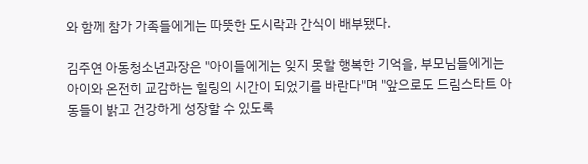와 함께 참가 가족들에게는 따뜻한 도시락과 간식이 배부됐다.

김주연 아동청소년과장은 "아이들에게는 잊지 못할 행복한 기억을, 부모님들에게는 아이와 온전히 교감하는 힐링의 시간이 되었기를 바란다"며 "앞으로도 드림스타트 아동들이 밝고 건강하게 성장할 수 있도록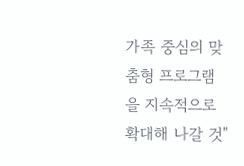가족 중심의 맞춤형 프로그램을 지속적으로 확대해 나갈 것"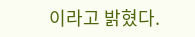이라고 밝혔다.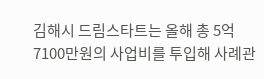김해시 드림스타트는 올해 총 5억 7100만원의 사업비를 투입해 사례관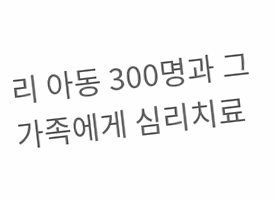리 아동 300명과 그 가족에게 심리치료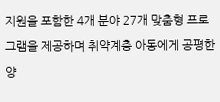지원을 포함한 4개 분야 27개 맞춤형 프로그램을 제공하며 취약계층 아동에게 공평한 양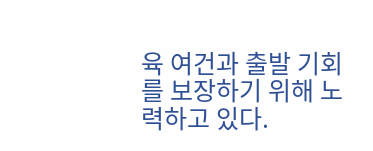육 여건과 출발 기회를 보장하기 위해 노력하고 있다.